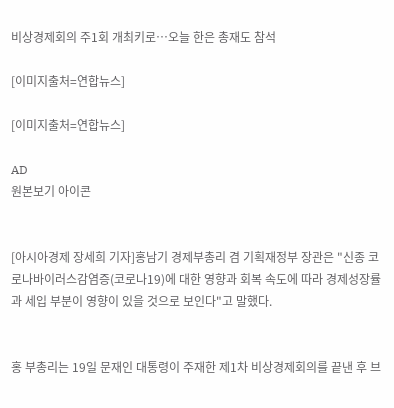비상경제회의 주1회 개최키로…오늘 한은 총재도 참석

[이미지출처=연합뉴스]

[이미지출처=연합뉴스]

AD
원본보기 아이콘


[아시아경제 장세희 기자]홍남기 경제부총리 겸 기획재정부 장관은 "신종 코로나바이러스감염증(코로나19)에 대한 영향과 회복 속도에 따라 경제성장률과 세입 부분이 영향이 있을 것으로 보인다"고 말했다.


홍 부총리는 19일 문재인 대통령이 주재한 제1차 비상경제회의를 끝낸 후 브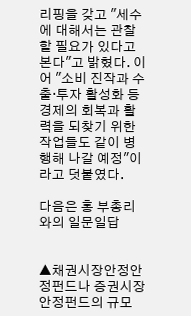리핑을 갖고 "세수에 대해서는 관찰할 필요가 있다고 본다"고 밝혔다. 이어 "소비 진작과 수출·투자 활성화 등 경제의 회복과 활력을 되찾기 위한 작업들도 같이 병행해 나갈 예정"이라고 덧붙였다.

다음은 홍 부총리와의 일문일답


▲채권시장안정안정펀드나 증권시장안정펀드의 규모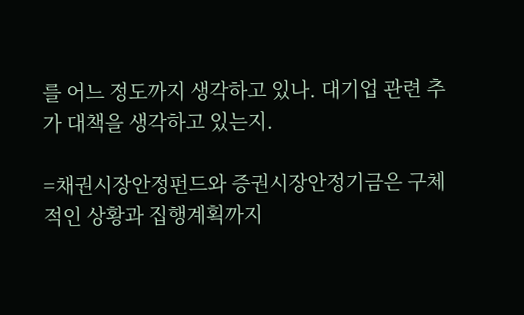를 어느 정도까지 생각하고 있나. 대기업 관련 추가 대책을 생각하고 있는지.

=채권시장안정펀드와 증권시장안정기금은 구체적인 상황과 집행계획까지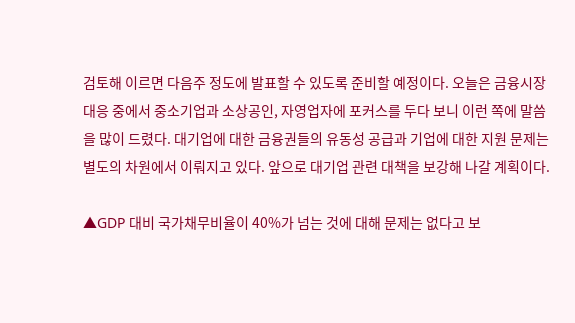검토해 이르면 다음주 정도에 발표할 수 있도록 준비할 예정이다. 오늘은 금융시장 대응 중에서 중소기업과 소상공인, 자영업자에 포커스를 두다 보니 이런 쪽에 말씀을 많이 드렸다. 대기업에 대한 금융권들의 유동성 공급과 기업에 대한 지원 문제는 별도의 차원에서 이뤄지고 있다. 앞으로 대기업 관련 대책을 보강해 나갈 계획이다.

▲GDP 대비 국가채무비율이 40%가 넘는 것에 대해 문제는 없다고 보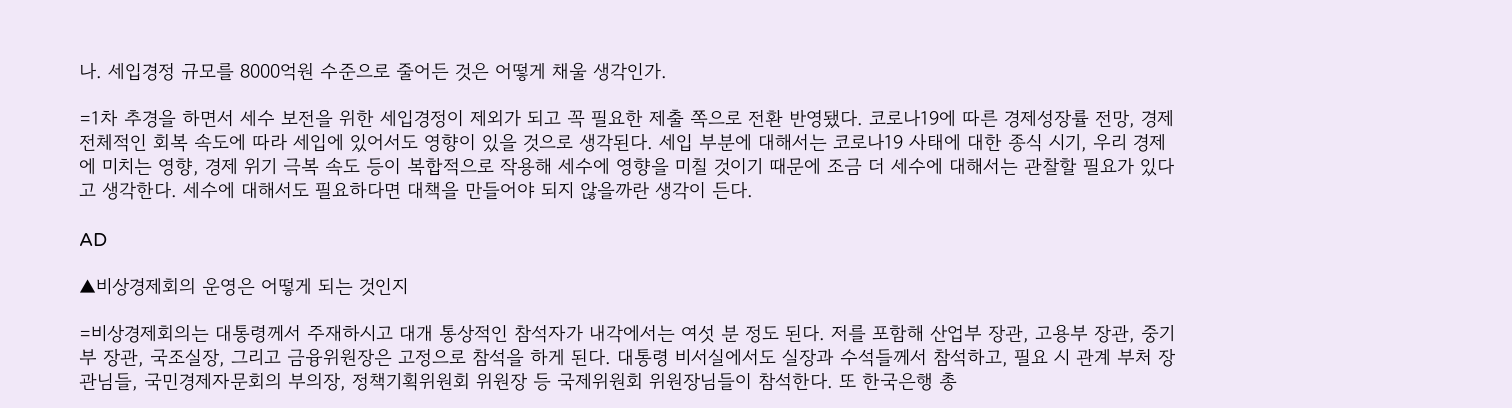나. 세입경정 규모를 8000억원 수준으로 줄어든 것은 어떻게 채울 생각인가.

=1차 추경을 하면서 세수 보전을 위한 세입경정이 제외가 되고 꼭 필요한 제출 쪽으로 전환 반영됐다. 코로나19에 따른 경제성장률 전망, 경제 전체적인 회복 속도에 따라 세입에 있어서도 영향이 있을 것으로 생각된다. 세입 부분에 대해서는 코로나19 사태에 대한 종식 시기, 우리 경제에 미치는 영향, 경제 위기 극복 속도 등이 복합적으로 작용해 세수에 영향을 미칠 것이기 때문에 조금 더 세수에 대해서는 관찰할 필요가 있다고 생각한다. 세수에 대해서도 필요하다면 대책을 만들어야 되지 않을까란 생각이 든다.

AD

▲비상경제회의 운영은 어떻게 되는 것인지

=비상경제회의는 대통령께서 주재하시고 대개 통상적인 참석자가 내각에서는 여섯 분 정도 된다. 저를 포함해 산업부 장관, 고용부 장관, 중기부 장관, 국조실장, 그리고 금융위원장은 고정으로 참석을 하게 된다. 대통령 비서실에서도 실장과 수석들께서 참석하고, 필요 시 관계 부처 장관님들, 국민경제자문회의 부의장, 정책기획위원회 위원장 등 국제위원회 위원장님들이 참석한다. 또 한국은행 총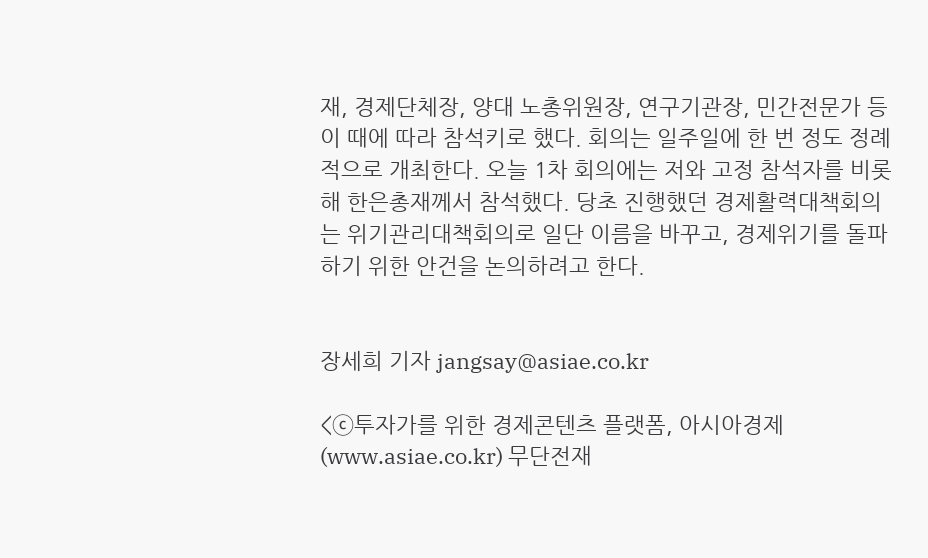재, 경제단체장, 양대 노총위원장, 연구기관장, 민간전문가 등이 때에 따라 참석키로 했다. 회의는 일주일에 한 번 정도 정례적으로 개최한다. 오늘 1차 회의에는 저와 고정 참석자를 비롯해 한은총재께서 참석했다. 당초 진행했던 경제활력대책회의는 위기관리대책회의로 일단 이름을 바꾸고, 경제위기를 돌파하기 위한 안건을 논의하려고 한다.


장세희 기자 jangsay@asiae.co.kr

<ⓒ투자가를 위한 경제콘텐츠 플랫폼, 아시아경제(www.asiae.co.kr) 무단전재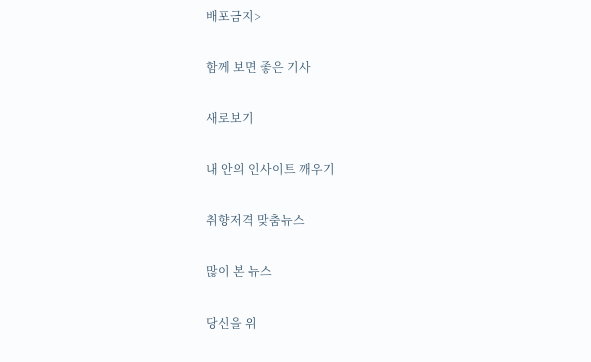배포금지>

함께 보면 좋은 기사

새로보기

내 안의 인사이트 깨우기

취향저격 맞춤뉴스

많이 본 뉴스

당신을 위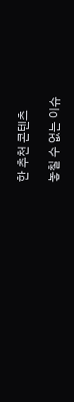한 추천 콘텐츠

놓칠 수 없는 이슈